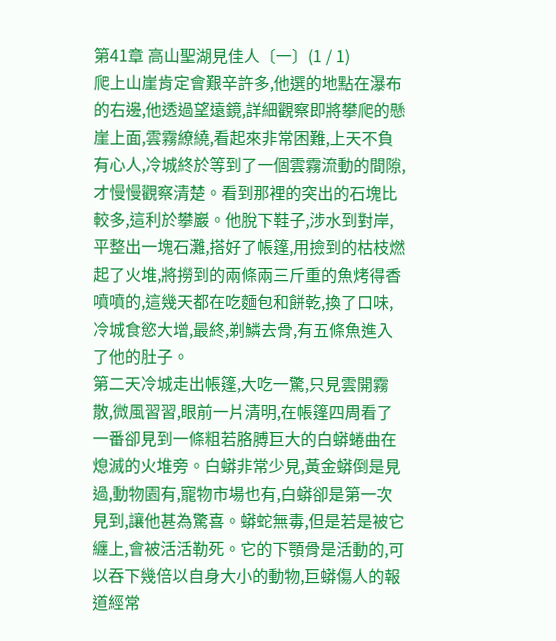第41章 高山聖湖見佳人〔一〕(1 / 1)
爬上山崖肯定會艱辛許多,他選的地點在瀑布的右邊,他透過望遠鏡,詳細觀察即將攀爬的懸崖上面,雲霧繚繞,看起來非常困難,上天不負有心人,冷城終於等到了一個雲霧流動的間隙,才慢慢觀察清楚。看到那裡的突出的石塊比較多,這利於攀巖。他脫下鞋子,涉水到對岸,平整出一塊石灘,搭好了帳篷,用撿到的枯枝燃起了火堆,將撈到的兩條兩三斤重的魚烤得香噴噴的,這幾天都在吃麵包和餅乾,換了口味,冷城食慾大增,最終,剃鱗去骨,有五條魚進入了他的肚子。
第二天冷城走出帳篷,大吃一驚,只見雲開霧散,微風習習,眼前一片清明,在帳篷四周看了一番卻見到一條粗若胳膊巨大的白蟒蜷曲在熄滅的火堆旁。白蟒非常少見,黃金蟒倒是見過,動物園有,寵物市場也有,白蟒卻是第一次見到,讓他甚為驚喜。蟒蛇無毒,但是若是被它纏上,會被活活勒死。它的下顎骨是活動的,可以吞下幾倍以自身大小的動物,巨蟒傷人的報道經常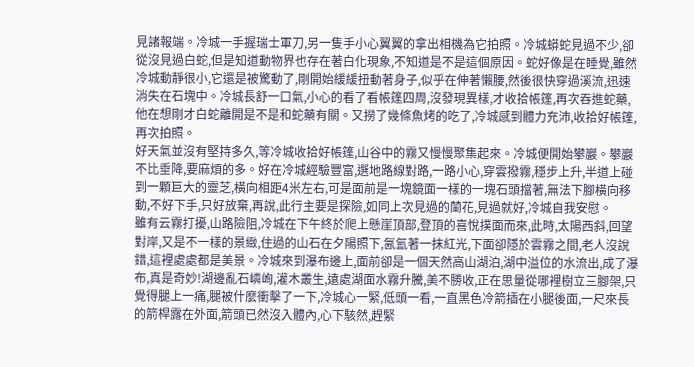見諸報端。冷城一手握瑞士軍刀,另一隻手小心翼翼的拿出相機為它拍照。冷城蟒蛇見過不少,卻從沒見過白蛇,但是知道動物界也存在著白化現象,不知道是不是這個原因。蛇好像是在睡覺,雖然冷城動靜很小,它還是被驚動了,剛開始緩緩扭動著身子,似乎在伸著懶腰,然後很快穿過溪流,迅速消失在石塊中。冷城長舒一口氣,小心的看了看帳篷四周,沒發現異樣,才收拾帳篷,再次吞進蛇藥,他在想剛才白蛇離開是不是和蛇藥有關。又撈了幾條魚烤的吃了,冷城感到體力充沛,收拾好帳篷,再次拍照。
好天氣並沒有堅持多久,等冷城收拾好帳篷,山谷中的霧又慢慢聚集起來。冷城便開始攀巖。攀巖不比垂降,要麻煩的多。好在冷城經驗豐富,選地路線對路,一路小心,穿雲撥霧,穩步上升,半道上碰到一顆巨大的靈芝,橫向相距4米左右,可是面前是一塊鏡面一樣的一塊石頭擋著,無法下腳橫向移動,不好下手,只好放棄,再說,此行主要是探險,如同上次見過的蘭花,見過就好,冷城自我安慰。
雖有云霧打擾,山路險阻,冷城在下午終於爬上懸崖頂部,登頂的喜悅撲面而來,此時,太陽西斜,回望對岸,又是不一樣的景緻,住過的山石在夕陽照下,氤氳著一抹紅光,下面卻隱於雲霧之間,老人沒說錯,這裡處處都是美景。冷城來到瀑布邊上,面前卻是一個天然高山湖泊,湖中溢位的水流出,成了瀑布,真是奇妙!湖邊亂石嶙峋,灌木叢生,遠處湖面水霧升騰,美不勝收,正在思量從哪裡樹立三腳架,只覺得腿上一痛,腿被什麼衝擊了一下,冷城心一緊,低頭一看,一直黑色冷箭插在小腿後面,一尺來長的箭桿露在外面,箭頭已然沒入體內,心下駭然,趕緊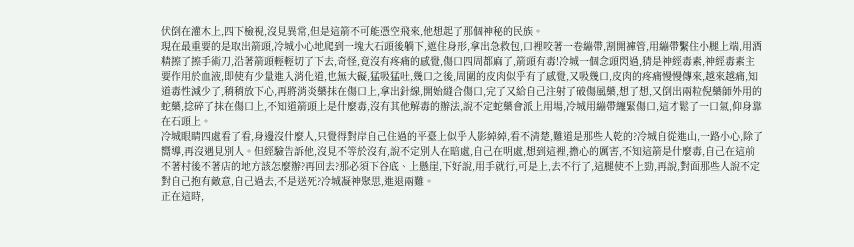伏倒在灌木上,四下檢視,沒見異常,但是這箭不可能憑空飛來,他想起了那個神秘的民族。
現在最重要的是取出箭頭,冷城小心地爬到一塊大石頭後躺下,遮住身形,拿出急救包,口裡咬著一卷繃帶,割開褲管,用繃帶繫住小腿上端,用酒精擦了擦手術刀,沿著箭頭輕輕切了下去,奇怪,竟沒有疼痛的感覺,傷口四周都麻了,箭頭有毒!冷城一個念頭閃過,猜是神經毒素,神經毒素主要作用於血液,即使有少量進入消化道,也無大礙,猛吸猛吐,幾口之後,周圍的皮肉似乎有了感覺,又吸幾口,皮肉的疼痛慢慢傳來,越來越痛,知道毒性減少了,稍稍放下心,再將消炎藥抹在傷口上,拿出針線,開始縫合傷口,完了又給自己注射了破傷風藥,想了想,又倒出兩粒倪藥師外用的蛇藥,捻碎了抹在傷口上,不知道箭頭上是什麼毒,沒有其他解毒的辦法,說不定蛇藥會派上用場,冷城用繃帶纏緊傷口,這才鬆了一口氣,仰身靠在石頭上。
冷城眼睛四處看了看,身邊沒什麼人,只覺得對岸自己住過的平臺上似乎人影綽綽,看不清楚,難道是那些人乾的?冷城自從進山,一路小心,除了嚮導,再沒遇見別人。但經驗告訴他,沒見不等於沒有,說不定別人在暗處,自己在明處,想到這裡,擔心的厲害,不知這箭是什麼毒,自己在這前不著村後不著店的地方該怎麼辦?再回去?那必須下谷底、上懸崖,下好說,用手就行,可是上,去不行了,這腿使不上勁,再說,對面那些人說不定對自己抱有敵意,自己過去,不是送死?冷城凝神聚思,進退兩難。
正在這時,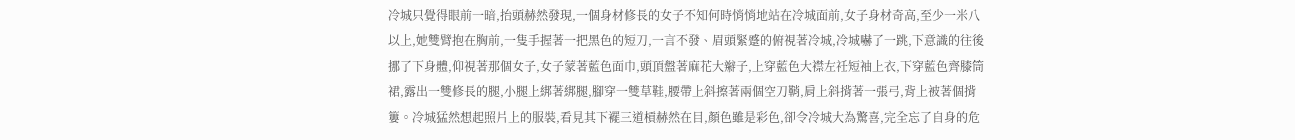冷城只覺得眼前一暗,抬頭赫然發現,一個身材修長的女子不知何時悄悄地站在冷城面前,女子身材奇高,至少一米八以上,她雙臂抱在胸前,一隻手握著一把黑色的短刀,一言不發、眉頭緊蹙的俯視著冷城,冷城嚇了一跳,下意識的往後挪了下身體,仰視著那個女子,女子蒙著藍色面巾,頭頂盤著麻花大辮子,上穿藍色大襟左祍短袖上衣,下穿藍色齊膝筒裙,露出一雙修長的腿,小腿上綁著綁腿,腳穿一雙草鞋,腰帶上斜擦著兩個空刀鞘,肩上斜揹著一張弓,背上被著個揹簍。冷城猛然想起照片上的服裝,看見其下襬三道槓赫然在目,顏色雖是彩色,卻令冷城大為驚喜,完全忘了自身的危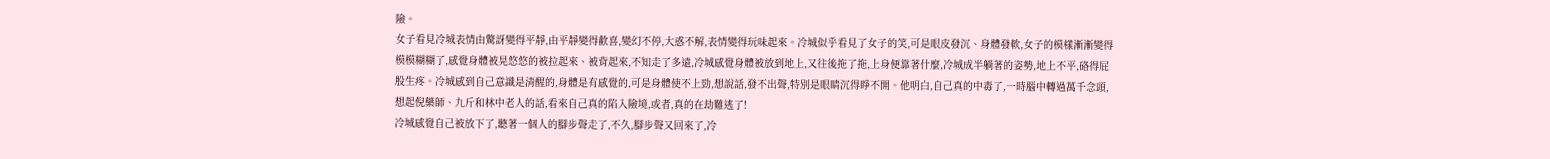險。
女子看見冷城表情由驚訝變得平靜,由平靜變得歡喜,變幻不停,大惑不解,表情變得玩味起來。冷城似乎看見了女子的笑,可是眼皮發沉、身體發軟,女子的模樣漸漸變得模模糊糊了,感覺身體被晃悠悠的被拉起來、被背起來,不知走了多遠,冷城感覺身體被放到地上,又往後拖了拖,上身便靠著什麼,冷城成半躺著的姿勢,地上不平,硌得屁股生疼。冷城感到自己意識是清醒的,身體是有感覺的,可是身體使不上勁,想說話,發不出聲,特別是眼睛沉得睜不開。他明白,自己真的中毒了,一時腦中轉過萬千念頭,想起倪藥師、九斤和林中老人的話,看來自己真的陷入險境,或者,真的在劫難逃了!
冷城感覺自己被放下了,聽著一個人的腳步聲走了,不久,腳步聲又回來了,冷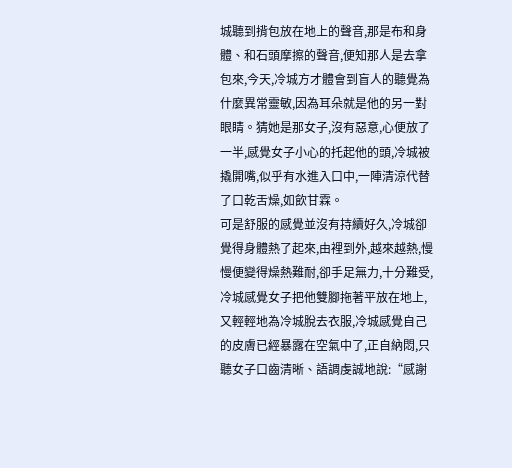城聽到揹包放在地上的聲音,那是布和身體、和石頭摩擦的聲音,便知那人是去拿包來,今天,冷城方才體會到盲人的聽覺為什麼異常靈敏,因為耳朵就是他的另一對眼睛。猜她是那女子,沒有惡意,心便放了一半,感覺女子小心的托起他的頭,冷城被撬開嘴,似乎有水進入口中,一陣清涼代替了口乾舌燥,如飲甘霖。
可是舒服的感覺並沒有持續好久,冷城卻覺得身體熱了起來,由裡到外,越來越熱,慢慢便變得燥熱難耐,卻手足無力,十分難受,冷城感覺女子把他雙腳拖著平放在地上,又輕輕地為冷城脫去衣服,冷城感覺自己的皮膚已經暴露在空氣中了,正自納悶,只聽女子口齒清晰、語調虔誠地說:“感謝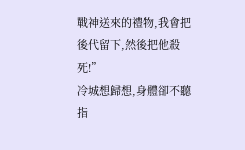戰神送來的禮物,我會把後代留下,然後把他殺死!”
冷城想歸想,身體卻不聽指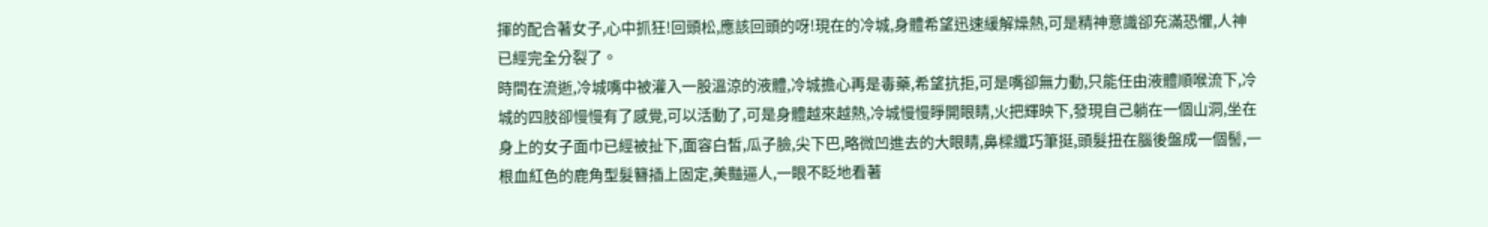揮的配合著女子,心中抓狂!回頭松,應該回頭的呀!現在的冷城,身體希望迅速緩解燥熱,可是精神意識卻充滿恐懼,人神已經完全分裂了。
時間在流逝,冷城嘴中被灌入一股溫涼的液體,冷城擔心再是毒藥,希望抗拒,可是嘴卻無力動,只能任由液體順喉流下,冷城的四肢卻慢慢有了感覺,可以活動了,可是身體越來越熱,冷城慢慢睜開眼睛,火把輝映下,發現自己躺在一個山洞,坐在身上的女子面巾已經被扯下,面容白皙,瓜子臉,尖下巴,略微凹進去的大眼睛,鼻樑纖巧筆挺,頭髮扭在腦後盤成一個髻,一根血紅色的鹿角型髮簪插上固定,美豔逼人,一眼不眨地看著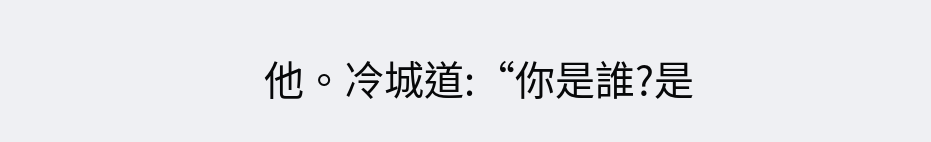他。冷城道:“你是誰?是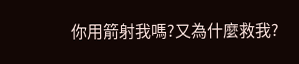你用箭射我嗎?又為什麼救我?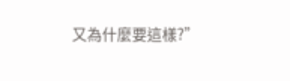又為什麼要這樣?”